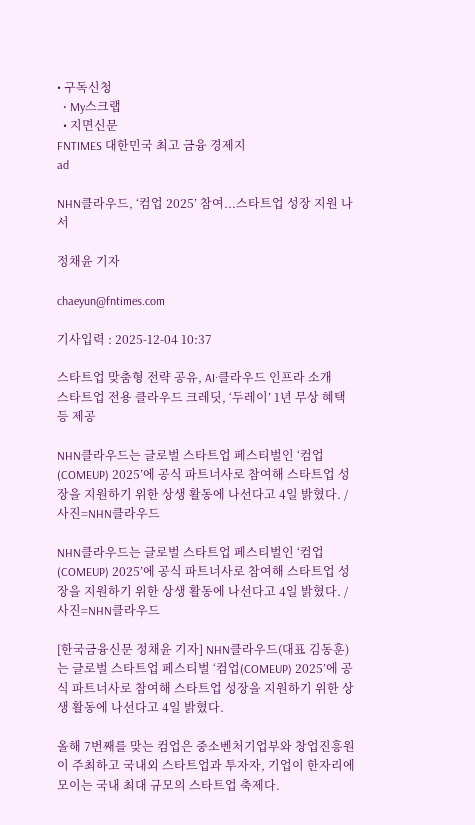• 구독신청
  • My스크랩
  • 지면신문
FNTIMES 대한민국 최고 금융 경제지
ad

NHN클라우드, ‘컴업 2025’ 참여...스타트업 성장 지원 나서

정채윤 기자

chaeyun@fntimes.com

기사입력 : 2025-12-04 10:37

스타트업 맞춤형 전략 공유, AI·클라우드 인프라 소개
스타트업 전용 클라우드 크레딧, ‘두레이’ 1년 무상 혜택 등 제공

NHN클라우드는 글로벌 스타트업 페스티벌인 ‘컴업(COMEUP) 2025’에 공식 파트너사로 참여해 스타트업 성장을 지원하기 위한 상생 활동에 나선다고 4일 밝혔다. / 사진=NHN클라우드

NHN클라우드는 글로벌 스타트업 페스티벌인 ‘컴업(COMEUP) 2025’에 공식 파트너사로 참여해 스타트업 성장을 지원하기 위한 상생 활동에 나선다고 4일 밝혔다. / 사진=NHN클라우드

[한국금융신문 정채윤 기자] NHN클라우드(대표 김동훈)는 글로벌 스타트업 페스티벌 ‘컴업(COMEUP) 2025’에 공식 파트너사로 참여해 스타트업 성장을 지원하기 위한 상생 활동에 나선다고 4일 밝혔다.

올해 7번째를 맞는 컴업은 중소벤처기업부와 창업진흥원이 주최하고 국내외 스타트업과 투자자, 기업이 한자리에 모이는 국내 최대 규모의 스타트업 축제다.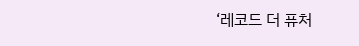‘레코드 더 퓨처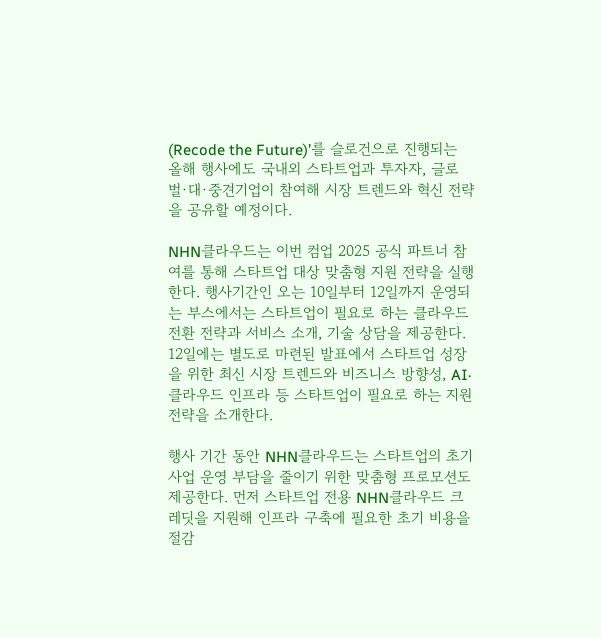(Recode the Future)’를 슬로건으로 진행되는 올해 행사에도 국내외 스타트업과 투자자, 글로벌·대·중견기업이 참여해 시장 트렌드와 혁신 전략을 공유할 예정이다.

NHN클라우드는 이번 컴업 2025 공식 파트너 참여를 통해 스타트업 대상 맞춤형 지원 전략을 실행한다. 행사기간인 오는 10일부터 12일까지 운영되는 부스에서는 스타트업이 필요로 하는 클라우드 전환 전략과 서비스 소개, 기술 상담을 제공한다. 12일에는 별도로 마련된 발표에서 스타트업 성장을 위한 최신 시장 트렌드와 비즈니스 방향성, AI·클라우드 인프라 등 스타트업이 필요로 하는 지원 전략을 소개한다.

행사 기간 동안 NHN클라우드는 스타트업의 초기 사업 운영 부담을 줄이기 위한 맞춤형 프로모션도 제공한다. 먼저 스타트업 전용 NHN클라우드 크레딧을 지원해 인프라 구축에 필요한 초기 비용을 절감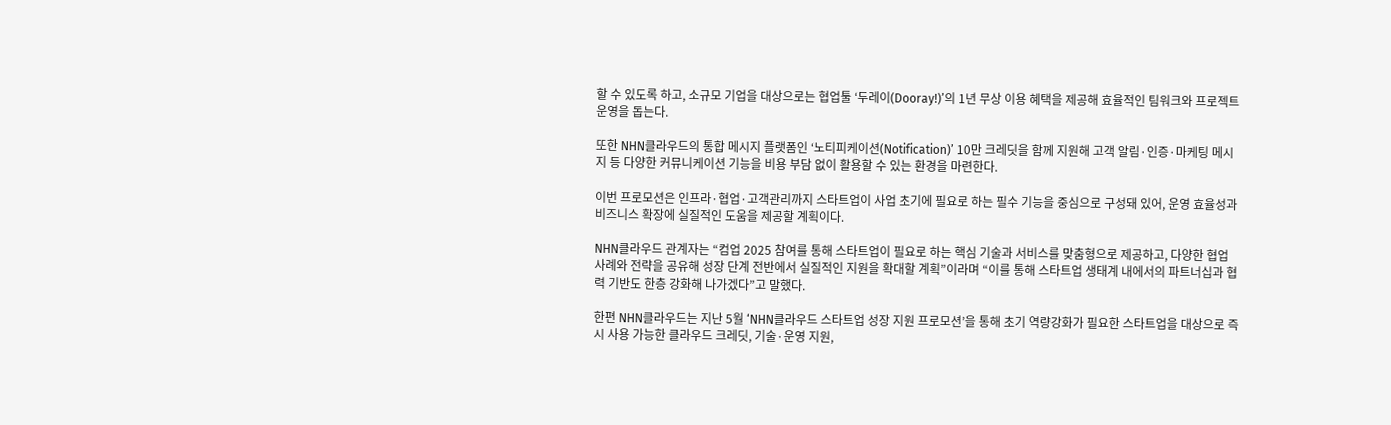할 수 있도록 하고, 소규모 기업을 대상으로는 협업툴 ‘두레이(Dooray!)’의 1년 무상 이용 혜택을 제공해 효율적인 팀워크와 프로젝트 운영을 돕는다.

또한 NHN클라우드의 통합 메시지 플랫폼인 ‘노티피케이션(Notification)’ 10만 크레딧을 함께 지원해 고객 알림·인증·마케팅 메시지 등 다양한 커뮤니케이션 기능을 비용 부담 없이 활용할 수 있는 환경을 마련한다.

이번 프로모션은 인프라·협업·고객관리까지 스타트업이 사업 초기에 필요로 하는 필수 기능을 중심으로 구성돼 있어, 운영 효율성과 비즈니스 확장에 실질적인 도움을 제공할 계획이다.

NHN클라우드 관계자는 “컴업 2025 참여를 통해 스타트업이 필요로 하는 핵심 기술과 서비스를 맞춤형으로 제공하고, 다양한 협업 사례와 전략을 공유해 성장 단계 전반에서 실질적인 지원을 확대할 계획”이라며 “이를 통해 스타트업 생태계 내에서의 파트너십과 협력 기반도 한층 강화해 나가겠다”고 말했다.

한편 NHN클라우드는 지난 5월 ‘NHN클라우드 스타트업 성장 지원 프로모션’을 통해 초기 역량강화가 필요한 스타트업을 대상으로 즉시 사용 가능한 클라우드 크레딧, 기술·운영 지원,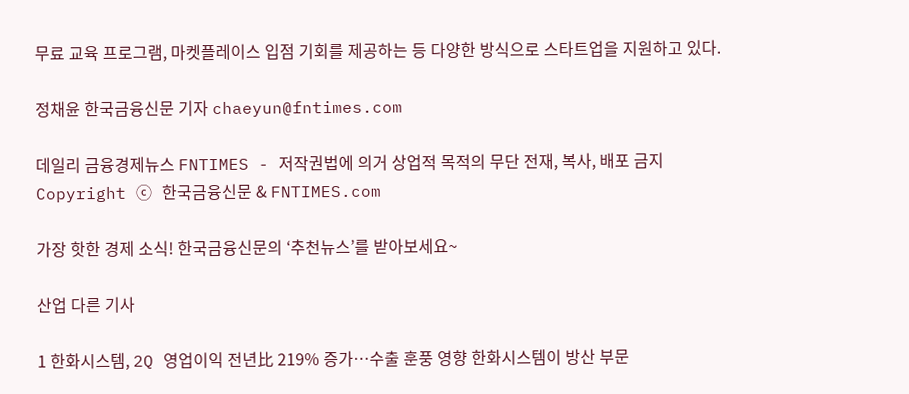무료 교육 프로그램, 마켓플레이스 입점 기회를 제공하는 등 다양한 방식으로 스타트업을 지원하고 있다.

정채윤 한국금융신문 기자 chaeyun@fntimes.com

데일리 금융경제뉴스 FNTIMES - 저작권법에 의거 상업적 목적의 무단 전재, 복사, 배포 금지
Copyright ⓒ 한국금융신문 & FNTIMES.com

가장 핫한 경제 소식! 한국금융신문의 ‘추천뉴스’를 받아보세요~

산업 다른 기사

1 한화시스템, 2Q 영업이익 전년比 219% 증가…수출 훈풍 영향 한화시스템이 방산 부문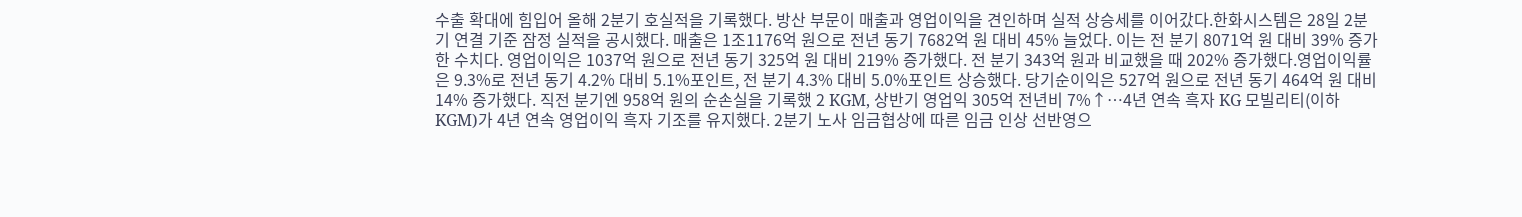수출 확대에 힘입어 올해 2분기 호실적을 기록했다. 방산 부문이 매출과 영업이익을 견인하며 실적 상승세를 이어갔다.한화시스템은 28일 2분기 연결 기준 잠정 실적을 공시했다. 매출은 1조1176억 원으로 전년 동기 7682억 원 대비 45% 늘었다. 이는 전 분기 8071억 원 대비 39% 증가한 수치다. 영업이익은 1037억 원으로 전년 동기 325억 원 대비 219% 증가했다. 전 분기 343억 원과 비교했을 때 202% 증가했다.영업이익률은 9.3%로 전년 동기 4.2% 대비 5.1%포인트, 전 분기 4.3% 대비 5.0%포인트 상승했다. 당기순이익은 527억 원으로 전년 동기 464억 원 대비 14% 증가했다. 직전 분기엔 958억 원의 순손실을 기록했 2 KGM, 상반기 영업익 305억 전년비 7%↑…4년 연속 흑자 KG 모빌리티(이하 KGM)가 4년 연속 영업이익 흑자 기조를 유지했다. 2분기 노사 임금협상에 따른 임금 인상 선반영으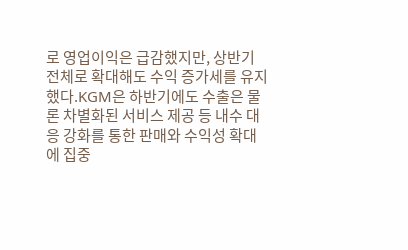로 영업이익은 급감했지만, 상반기 전체로 확대해도 수익 증가세를 유지했다.KGM은 하반기에도 수출은 물론 차별화된 서비스 제공 등 내수 대응 강화를 통한 판매와 수익성 확대에 집중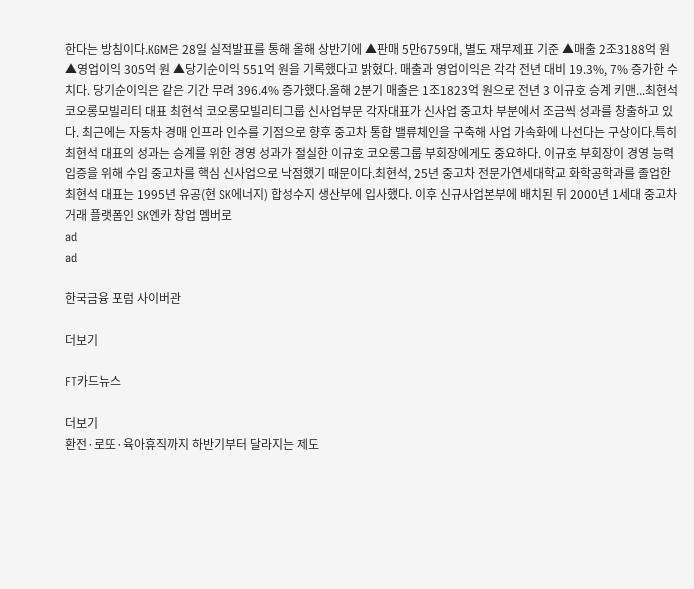한다는 방침이다.KGM은 28일 실적발표를 통해 올해 상반기에 ▲판매 5만6759대, 별도 재무제표 기준 ▲매출 2조3188억 원 ▲영업이익 305억 원 ▲당기순이익 551억 원을 기록했다고 밝혔다. 매출과 영업이익은 각각 전년 대비 19.3%, 7% 증가한 수치다. 당기순이익은 같은 기간 무려 396.4% 증가했다.올해 2분기 매출은 1조1823억 원으로 전년 3 이규호 승계 키맨...최현석 코오롱모빌리티 대표 최현석 코오롱모빌리티그룹 신사업부문 각자대표가 신사업 중고차 부분에서 조금씩 성과를 창출하고 있다. 최근에는 자동차 경매 인프라 인수를 기점으로 향후 중고차 통합 밸류체인을 구축해 사업 가속화에 나선다는 구상이다.특히 최현석 대표의 성과는 승계를 위한 경영 성과가 절실한 이규호 코오롱그룹 부회장에게도 중요하다. 이규호 부회장이 경영 능력 입증을 위해 수입 중고차를 핵심 신사업으로 낙점했기 때문이다.최현석, 25년 중고차 전문가연세대학교 화학공학과를 졸업한 최현석 대표는 1995년 유공(현 SK에너지) 합성수지 생산부에 입사했다. 이후 신규사업본부에 배치된 뒤 2000년 1세대 중고차 거래 플랫폼인 SK엔카 창업 멤버로
ad
ad

한국금융 포럼 사이버관

더보기

FT카드뉴스

더보기
환전·로또·육아휴직까지 하반기부터 달라지는 제도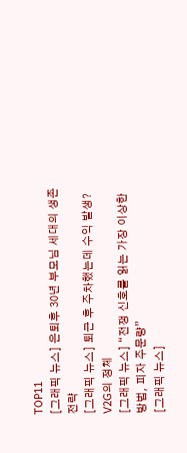TOP11
[그래픽 뉴스] 은퇴후 30년 부모님 세대의 생존전략
[그래픽 뉴스] 퇴근 후 주차했는데 수익 발생? V2G의 정체
[그래픽 뉴스] “전쟁 신호를 읽는 가장 이상한 방법, 피자 주문량”
[그래픽 뉴스]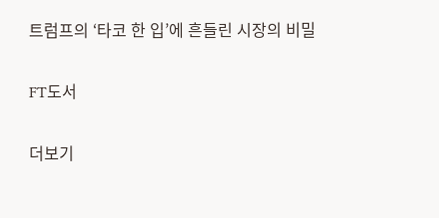트럼프의 ‘타코 한 입’에 흔들린 시장의 비밀

FT도서

더보기